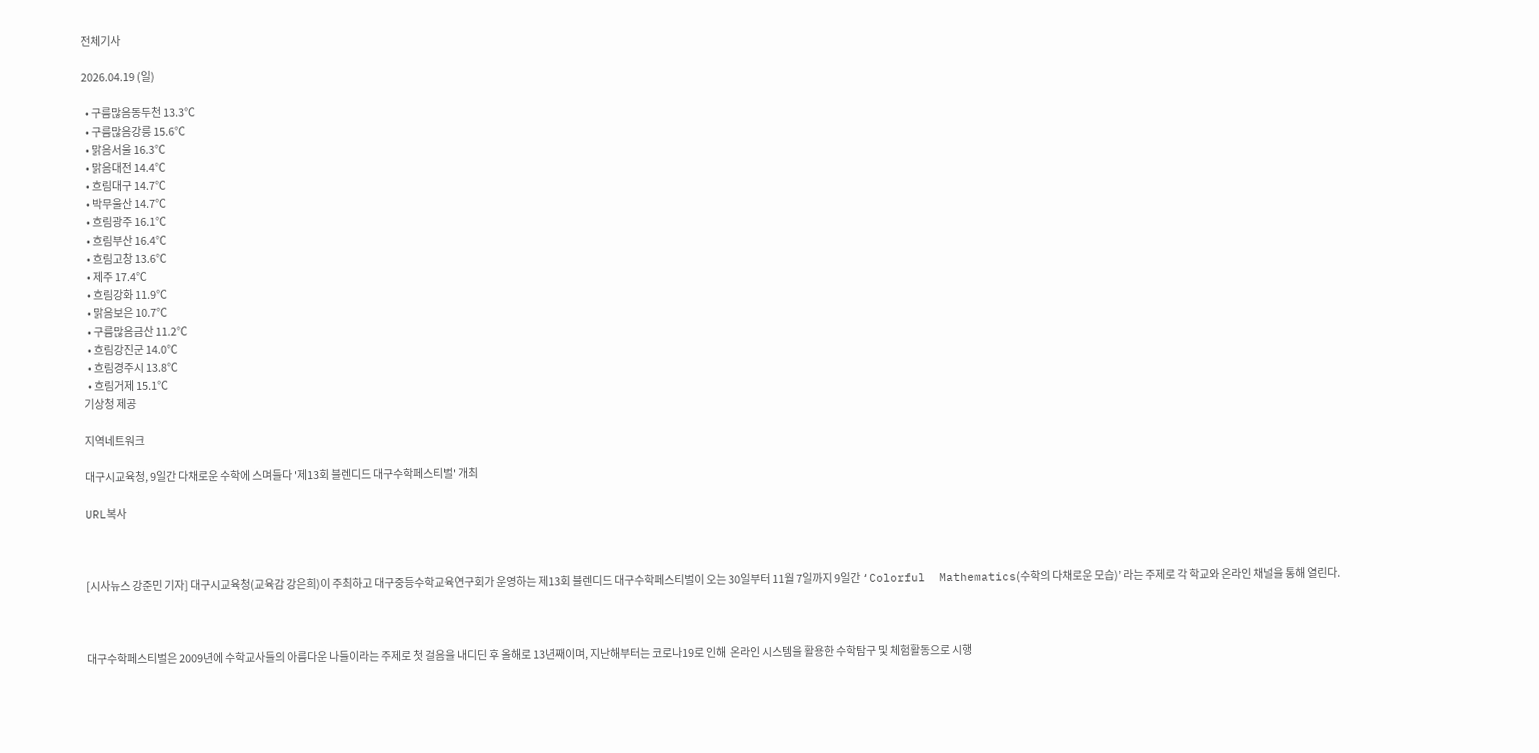전체기사

2026.04.19 (일)

  • 구름많음동두천 13.3℃
  • 구름많음강릉 15.6℃
  • 맑음서울 16.3℃
  • 맑음대전 14.4℃
  • 흐림대구 14.7℃
  • 박무울산 14.7℃
  • 흐림광주 16.1℃
  • 흐림부산 16.4℃
  • 흐림고창 13.6℃
  • 제주 17.4℃
  • 흐림강화 11.9℃
  • 맑음보은 10.7℃
  • 구름많음금산 11.2℃
  • 흐림강진군 14.0℃
  • 흐림경주시 13.8℃
  • 흐림거제 15.1℃
기상청 제공

지역네트워크

대구시교육청, 9일간 다채로운 수학에 스며들다 '제13회 블렌디드 대구수학페스티벌' 개최

URL복사



[시사뉴스 강준민 기자] 대구시교육청(교육감 강은희)이 주최하고 대구중등수학교육연구회가 운영하는 제13회 블렌디드 대구수학페스티벌이 오는 30일부터 11월 7일까지 9일간 ‘Colorful  Mathematics(수학의 다채로운 모습)’ 라는 주제로 각 학교와 온라인 채널을 통해 열린다.



대구수학페스티벌은 2009년에 수학교사들의 아름다운 나들이라는 주제로 첫 걸음을 내디딘 후 올해로 13년째이며, 지난해부터는 코로나19로 인해  온라인 시스템을 활용한 수학탐구 및 체험활동으로 시행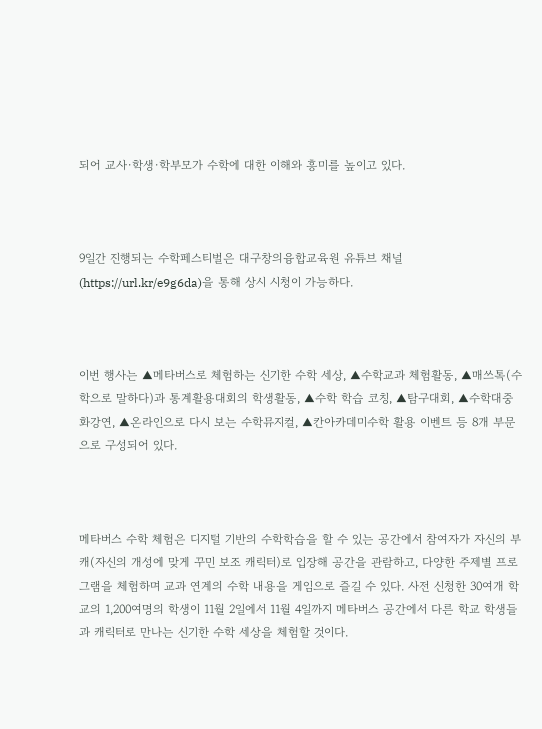되어 교사·학생·학부모가 수학에 대한 이해와 흥미를 높이고 있다.



9일간 진행되는 수학페스티벌은 대구창의융합교육원 유튜브 채널(https://url.kr/e9g6da)을 통해 상시 시청이 가능하다.



이번 행사는 ▲메타버스로 체험하는 신기한 수학 세상, ▲수학교과 체험활동, ▲매쓰톡(수학으로 말하다)과 통계활용대회의 학생활동, ▲수학 학습 코칭, ▲탐구대회, ▲수학대중화강연, ▲온라인으로 다시 보는 수학뮤지컬, ▲칸아카데미수학 활용 이벤트 등 8개 부문으로 구성되어 있다.



메타버스 수학 체험은 디지털 기반의 수학학습을 할 수 있는 공간에서 참여자가 자신의 부캐(자신의 개성에 맞게 꾸민 보조 캐릭터)로 입장해 공간을 관람하고, 다양한 주제별 프로그램을 체험하며 교과 연계의 수학 내용을 게임으로 즐길 수 있다. 사전 신청한 30여개 학교의 1,200여명의 학생이 11월 2일에서 11월 4일까지 메타버스 공간에서 다른 학교 학생들과 캐릭터로 만나는 신기한 수학 세상을 체험할 것이다.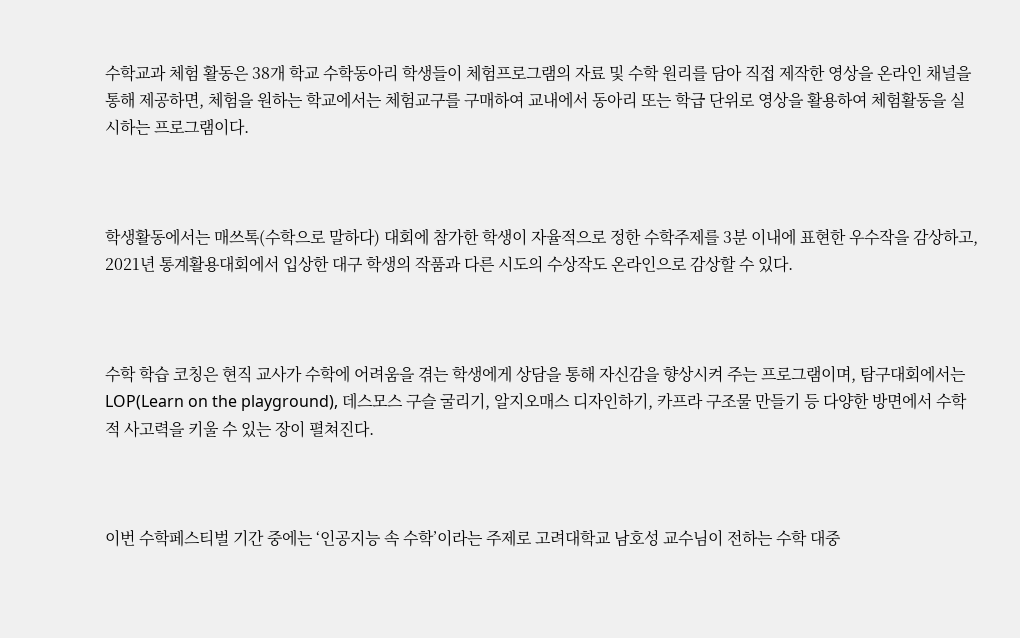수학교과 체험 활동은 38개 학교 수학동아리 학생들이 체험프로그램의 자료 및 수학 원리를 담아 직접 제작한 영상을 온라인 채널을 통해 제공하면, 체험을 원하는 학교에서는 체험교구를 구매하여 교내에서 동아리 또는 학급 단위로 영상을 활용하여 체험활동을 실시하는 프로그램이다.



학생활동에서는 매쓰톡(수학으로 말하다) 대회에 참가한 학생이 자율적으로 정한 수학주제를 3분 이내에 표현한 우수작을 감상하고, 2021년 통계활용대회에서 입상한 대구 학생의 작품과 다른 시도의 수상작도 온라인으로 감상할 수 있다.



수학 학습 코칭은 현직 교사가 수학에 어려움을 겪는 학생에게 상담을 통해 자신감을 향상시켜 주는 프로그램이며, 탐구대회에서는 LOP(Learn on the playground), 데스모스 구슬 굴리기, 알지오매스 디자인하기, 카프라 구조물 만들기 등 다양한 방면에서 수학적 사고력을 키울 수 있는 장이 펼쳐진다.



이번 수학페스티벌 기간 중에는 ‘인공지능 속 수학’이라는 주제로 고려대학교 남호성 교수님이 전하는 수학 대중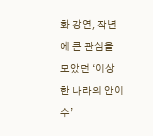화 강연, 작년에 큰 관심을 모았던 ‘이상한 나라의 안이수’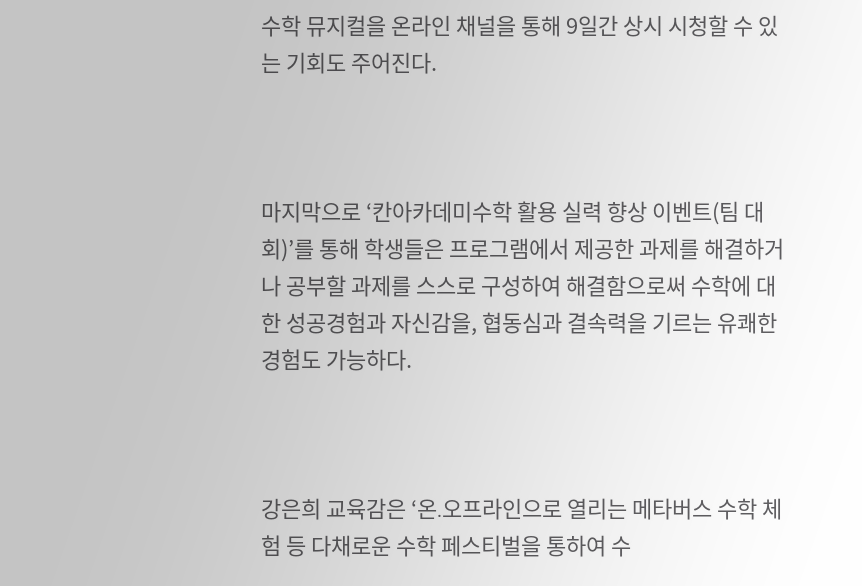수학 뮤지컬을 온라인 채널을 통해 9일간 상시 시청할 수 있는 기회도 주어진다.



마지막으로 ‘칸아카데미수학 활용 실력 향상 이벤트(팀 대회)’를 통해 학생들은 프로그램에서 제공한 과제를 해결하거나 공부할 과제를 스스로 구성하여 해결함으로써 수학에 대한 성공경험과 자신감을, 협동심과 결속력을 기르는 유쾌한 경험도 가능하다.



강은희 교육감은 ‘온․오프라인으로 열리는 메타버스 수학 체험 등 다채로운 수학 페스티벌을 통하여 수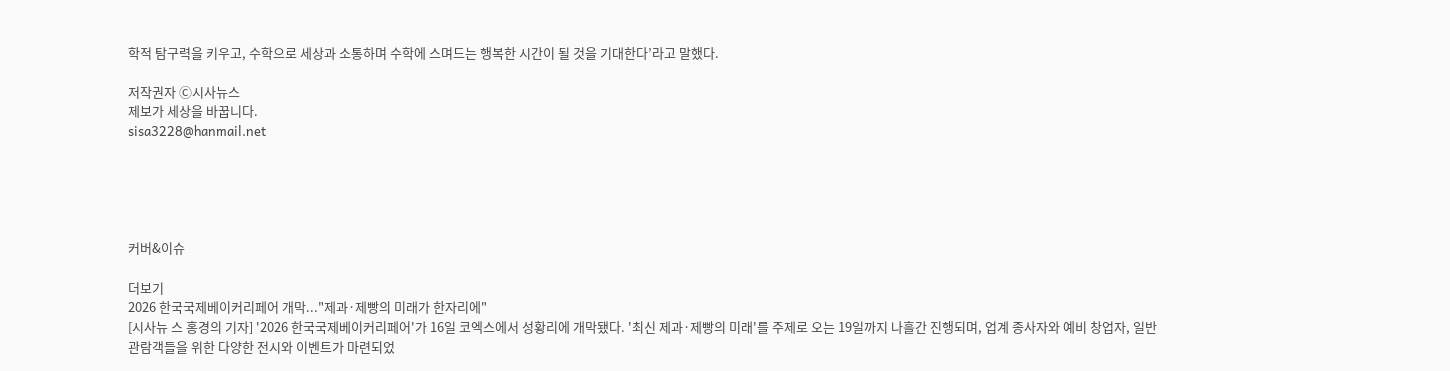학적 탐구력을 키우고, 수학으로 세상과 소통하며 수학에 스며드는 행복한 시간이 될 것을 기대한다’라고 말했다.

저작권자 Ⓒ시사뉴스
제보가 세상을 바꿉니다.
sisa3228@hanmail.net





커버&이슈

더보기
2026 한국국제베이커리페어 개막..."제과·제빵의 미래가 한자리에"
[시사뉴 스 홍경의 기자] '2026 한국국제베이커리페어'가 16일 코엑스에서 성황리에 개막됐다. '최신 제과·제빵의 미래'를 주제로 오는 19일까지 나흘간 진행되며, 업계 종사자와 예비 창업자, 일반 관람객들을 위한 다양한 전시와 이벤트가 마련되었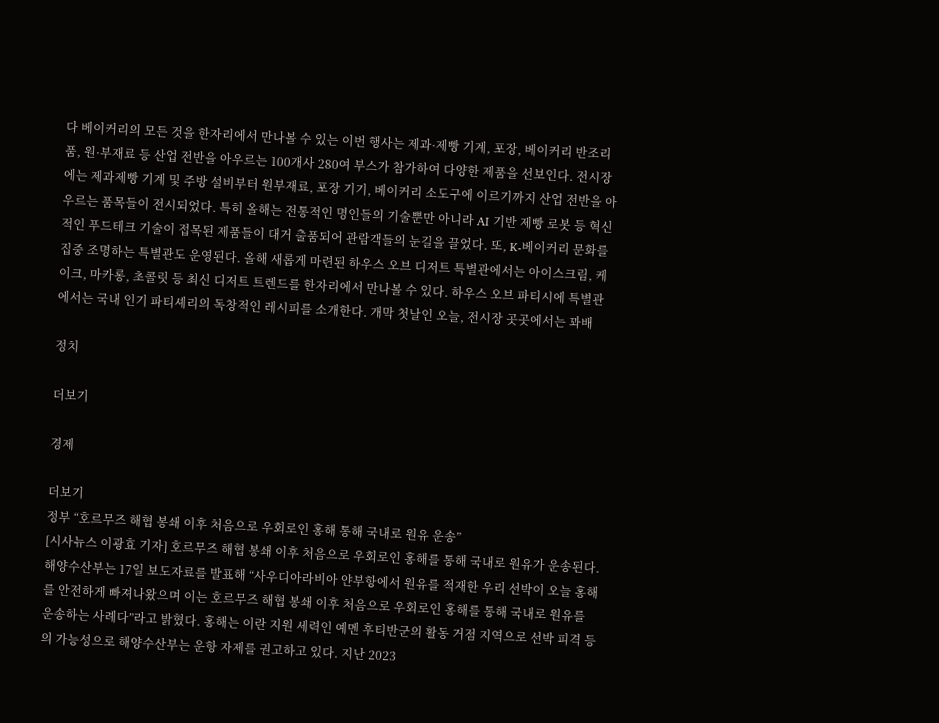다 베이커리의 모든 것을 한자리에서 만나볼 수 있는 이번 행사는 제과·제빵 기계, 포장, 베이커리 반조리품, 원·부재료 등 산업 전반을 아우르는 100개사 280여 부스가 참가하여 다양한 제품을 선보인다. 전시장에는 제과제빵 기계 및 주방 설비부터 원부재료, 포장 기기, 베이커리 소도구에 이르기까지 산업 전반을 아우르는 품목들이 전시되었다. 특히 올해는 전통적인 명인들의 기술뿐만 아니라 AI 기반 제빵 로봇 등 혁신적인 푸드테크 기술이 접목된 제품들이 대거 출품되어 관람객들의 눈길을 끌었다. 또, K-베이커리 문화를 집중 조명하는 특별관도 운영된다. 올해 새롭게 마련된 하우스 오브 디저트 특별관에서는 아이스크림, 케이크, 마카롱, 초콜릿 등 최신 디저트 트렌드를 한자리에서 만나볼 수 있다. 하우스 오브 파티시에 특별관에서는 국내 인기 파티셰리의 독창적인 레시피를 소개한다. 개막 첫날인 오늘, 전시장 곳곳에서는 꽈배

정치

더보기

경제

더보기
정부 “호르무즈 해협 봉쇄 이후 처음으로 우회로인 홍해 통해 국내로 원유 운송”
[시사뉴스 이광효 기자] 호르무즈 해협 봉쇄 이후 처음으로 우회로인 홍해를 통해 국내로 원유가 운송된다. 해양수산부는 17일 보도자료를 발표해 “사우디아라비아 얀부항에서 원유를 적재한 우리 선박이 오늘 홍해를 안전하게 빠져나왔으며 이는 호르무즈 해협 봉쇄 이후 처음으로 우회로인 홍해를 통해 국내로 원유를 운송하는 사례다”라고 밝혔다. 홍해는 이란 지원 세력인 예멘 후티반군의 활동 거점 지역으로 선박 피격 등의 가능성으로 해양수산부는 운항 자제를 권고하고 있다. 지난 2023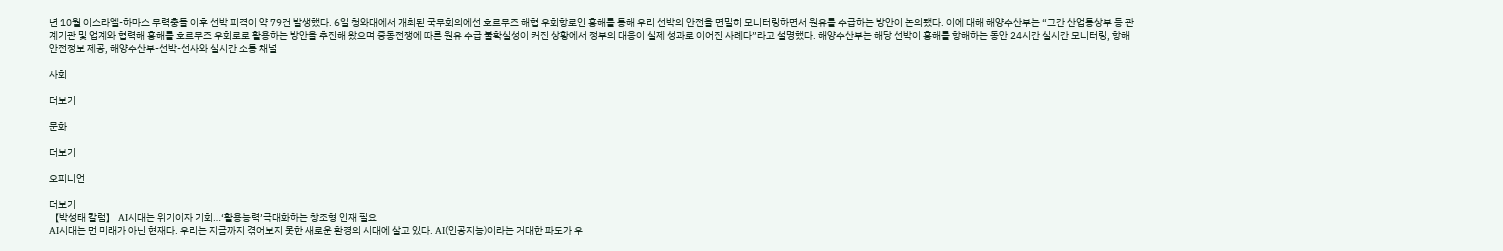년 10월 이스라엘-하마스 무력충돌 이후 선박 피격이 약 79건 발생했다. 6일 청와대에서 개최된 국무회의에선 호르무즈 해협 우회항로인 홍해를 통해 우리 선박의 안전을 면밀히 모니터링하면서 원유를 수급하는 방안이 논의됐다. 이에 대해 해양수산부는 “그간 산업통상부 등 관계기관 및 업계와 협력해 홍해를 호르무즈 우회로로 활용하는 방안을 추진해 왔으며 중동전쟁에 따른 원유 수급 불확실성이 커진 상황에서 정부의 대응이 실제 성과로 이어진 사례다”라고 설명했다. 해양수산부는 해당 선박이 홍해를 항해하는 동안 24시간 실시간 모니터링, 항해 안전정보 제공, 해양수산부-선박-선사와 실시간 소통 채널

사회

더보기

문화

더보기

오피니언

더보기
【박성태 칼럼】 AI시대는 위기이자 기회…‘활용능력’극대화하는 창조형 인재 필요
AI시대는 먼 미래가 아닌 현재다. 우리는 지금까지 겪어보지 못한 새로운 환경의 시대에 살고 있다. AI(인공지능)이라는 거대한 파도가 우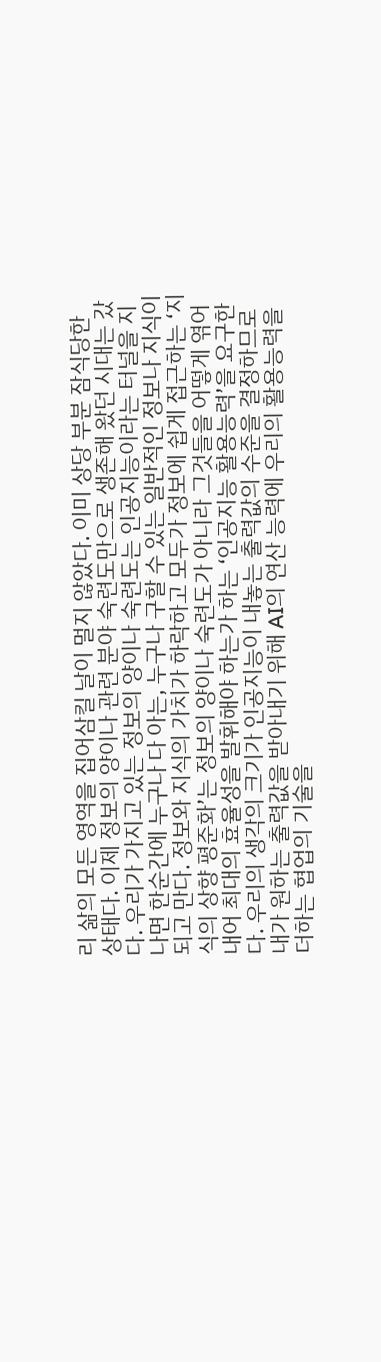리 삶의 모든 영역을 집어삼킬 날이 멀지 않았다. 이미 상당 부분 잠식당한 상태다. 이제 정보의 양이나 관련 분야 숙련도만으로 생존해 왔던 시대는 갔다. 우리가 가지고 있는 정보의 양이나 숙련도는 인공지능이라는 터널을 지나면 한순간에 누구나 다 아는, 누구나 구할 수 있는 일반적인 정보나 지식이 되고 만다. 정보와 지식의 가치가 하락하고 모두가 정보에 쉽게 접근하는 ‘지식의 상향 평준화’는 정보의 양이나 숙련도가 아니라 그것들을 어떻게 엮어내어 최대의 효율성을 발휘해야 하는가 하는 ‘인공지능 활용능력’을 요구한다. 우리의 생각의 크기가 인공지능이 내놓는 출력값의 수준을 결정하므로 내가 원하는 출력값을 받아내기 위해 AI의 연산 능력에 우리의 활용능력을 더하는 협업의 기술을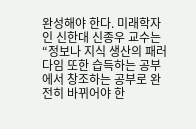완성해야 한다. 미래학자인 신한대 신종우 교수는 “정보나 지식 생산의 패러다임 또한 습득하는 공부에서 창조하는 공부로 완전히 바뀌어야 한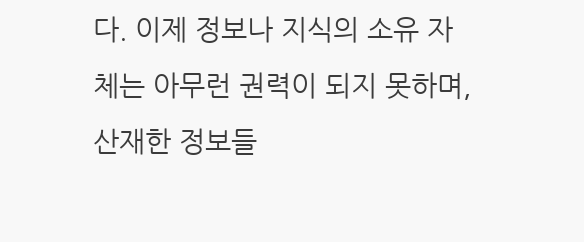다. 이제 정보나 지식의 소유 자체는 아무런 권력이 되지 못하며, 산재한 정보들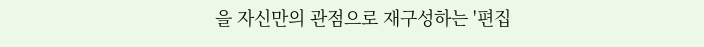을 자신만의 관점으로 재구성하는 '편집